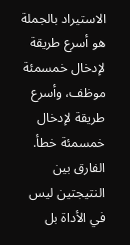الاستيراد بالجملة هو أسرع طريقة لإدخال خمسمئة موظف، وأسرع طريقة لإدخال خمسمئة خطأ. الفارق بين النتيجتين ليس في الأداة بل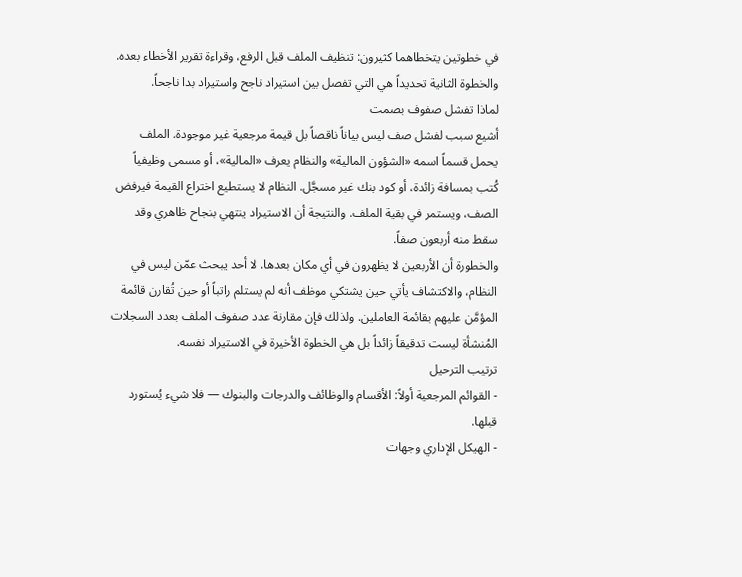في خطوتين يتخطاهما كثيرون: تنظيف الملف قبل الرفع، وقراءة تقرير الأخطاء بعده. والخطوة الثانية تحديداً هي التي تفصل بين استيراد ناجح واستيراد بدا ناجحاً.
لماذا تفشل صفوف بصمت
أشيع سبب لفشل صف ليس بياناً ناقصاً بل قيمة مرجعية غير موجودة. الملف يحمل قسماً اسمه «الشؤون المالية» والنظام يعرف «المالية»، أو مسمى وظيفياً كُتب بمسافة زائدة، أو كود بنك غير مسجَّل. النظام لا يستطيع اختراع القيمة فيرفض الصف، ويستمر في بقية الملف. والنتيجة أن الاستيراد ينتهي بنجاح ظاهري وقد سقط منه أربعون صفاً.
والخطورة أن الأربعين لا يظهرون في أي مكان بعدها. لا أحد يبحث عمّن ليس في النظام، والاكتشاف يأتي حين يشتكي موظف أنه لم يستلم راتباً أو حين تُقارن قائمة المؤمَّن عليهم بقائمة العاملين. ولذلك فإن مقارنة عدد صفوف الملف بعدد السجلات المُنشأة ليست تدقيقاً زائداً بل هي الخطوة الأخيرة في الاستيراد نفسه.
ترتيب الترحيل
- القوائم المرجعية أولاً: الأقسام والوظائف والدرجات والبنوك — فلا شيء يُستورد قبلها.
- الهيكل الإداري وجهات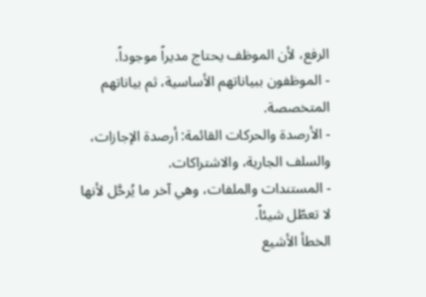الرفع، لأن الموظف يحتاج مديراً موجوداً.
- الموظفون ببياناتهم الأساسية، ثم بياناتهم المتخصصة.
- الأرصدة والحركات القائمة: أرصدة الإجازات، والسلف الجارية، والاشتراكات.
- المستندات والملفات، وهي آخر ما يُرحَّل لأنها لا تعطّل شيئاً.
الخطأ الأشيع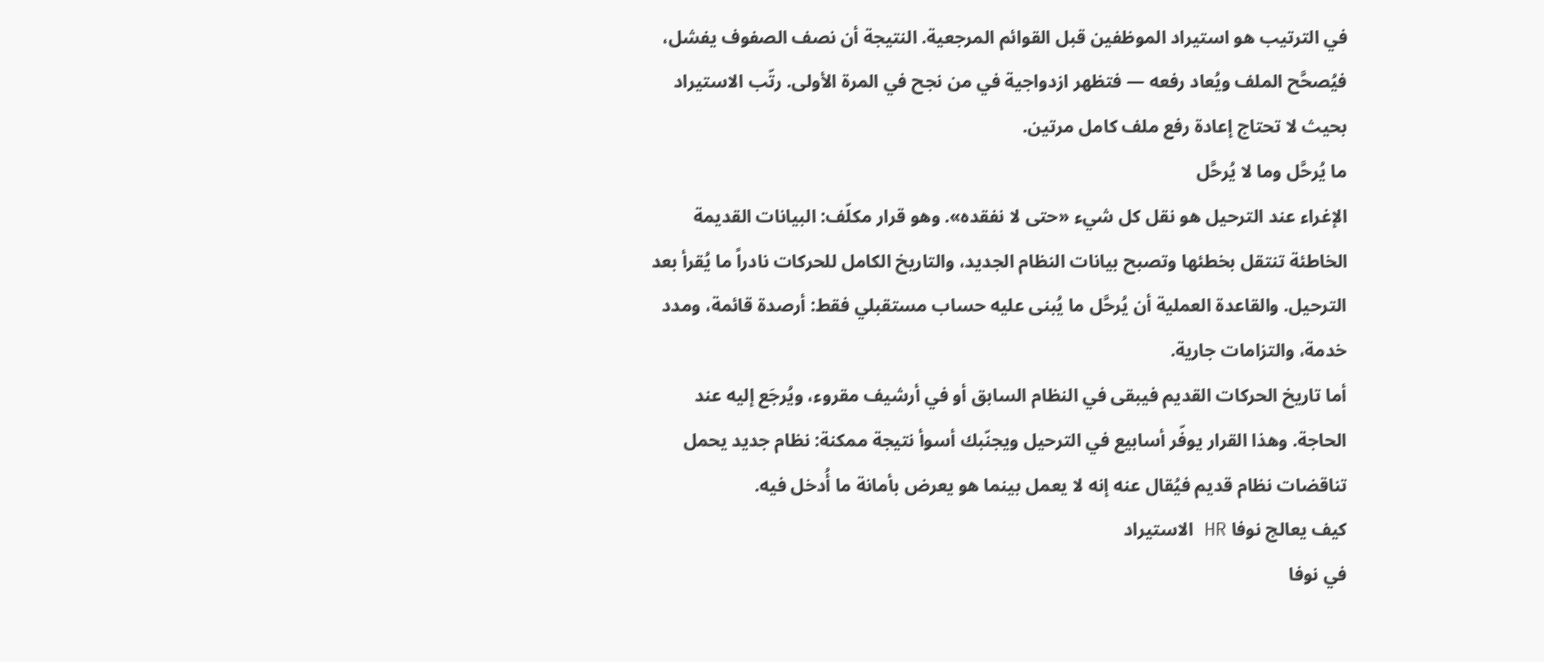في الترتيب هو استيراد الموظفين قبل القوائم المرجعية. النتيجة أن نصف الصفوف يفشل، فيُصحَّح الملف ويُعاد رفعه — فتظهر ازدواجية في من نجح في المرة الأولى. رتّب الاستيراد بحيث لا تحتاج إعادة رفع ملف كامل مرتين.
ما يُرحَّل وما لا يُرحَّل
الإغراء عند الترحيل هو نقل كل شيء «حتى لا نفقده». وهو قرار مكلّف: البيانات القديمة الخاطئة تنتقل بخطئها وتصبح بيانات النظام الجديد، والتاريخ الكامل للحركات نادراً ما يُقرأ بعد الترحيل. والقاعدة العملية أن يُرحَّل ما يُبنى عليه حساب مستقبلي فقط: أرصدة قائمة، ومدد خدمة، والتزامات جارية.
أما تاريخ الحركات القديم فيبقى في النظام السابق أو في أرشيف مقروء، ويُرجَع إليه عند الحاجة. وهذا القرار يوفّر أسابيع في الترحيل ويجنّبك أسوأ نتيجة ممكنة: نظام جديد يحمل تناقضات نظام قديم فيُقال عنه إنه لا يعمل بينما هو يعرض بأمانة ما أُدخل فيه.
كيف يعالج نوفا HR الاستيراد
في نوفا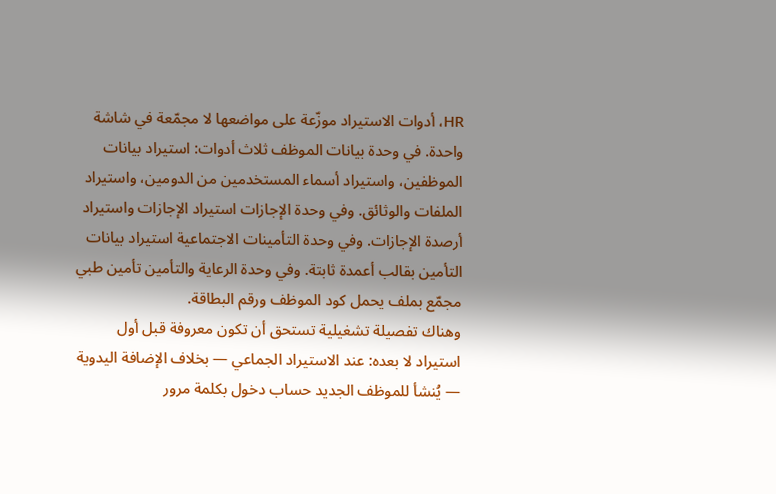HR، أدوات الاستيراد موزّعة على مواضعها لا مجمّعة في شاشة واحدة. في وحدة بيانات الموظف ثلاث أدوات: استيراد بيانات الموظفين، واستيراد أسماء المستخدمين من الدومين، واستيراد الملفات والوثائق. وفي وحدة الإجازات استيراد الإجازات واستيراد أرصدة الإجازات. وفي وحدة التأمينات الاجتماعية استيراد بيانات التأمين بقالب أعمدة ثابتة. وفي وحدة الرعاية والتأمين تأمين طبي مجمّع بملف يحمل كود الموظف ورقم البطاقة.
وهناك تفصيلة تشغيلية تستحق أن تكون معروفة قبل أول استيراد لا بعده: عند الاستيراد الجماعي — بخلاف الإضافة اليدوية — يُنشأ للموظف الجديد حساب دخول بكلمة مرور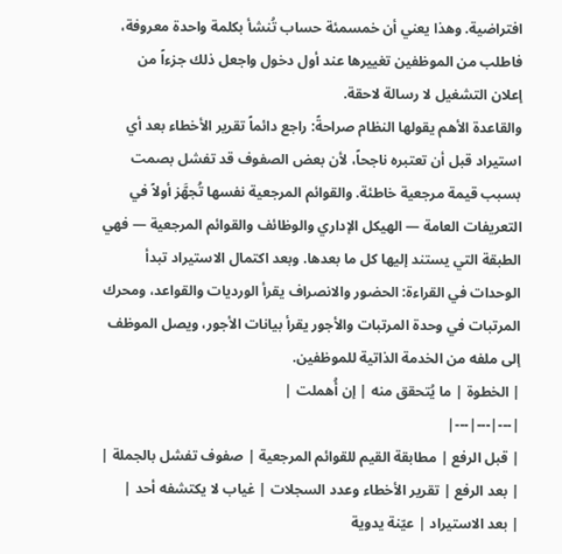افتراضية. وهذا يعني أن خمسمئة حساب تُنشأ بكلمة واحدة معروفة، فاطلب من الموظفين تغييرها عند أول دخول واجعل ذلك جزءاً من إعلان التشغيل لا رسالة لاحقة.
والقاعدة الأهم يقولها النظام صراحةً: راجع دائماً تقرير الأخطاء بعد أي استيراد قبل أن تعتبره ناجحاً، لأن بعض الصفوف قد تفشل بصمت بسبب قيمة مرجعية خاطئة. والقوائم المرجعية نفسها تُجهَّز أولاً في التعريفات العامة — الهيكل الإداري والوظائف والقوائم المرجعية — فهي الطبقة التي يستند إليها كل ما بعدها. وبعد اكتمال الاستيراد تبدأ الوحدات في القراءة: الحضور والانصراف يقرأ الورديات والقواعد، ومحرك المرتبات في وحدة المرتبات والأجور يقرأ بيانات الأجور، ويصل الموظف إلى ملفه من الخدمة الذاتية للموظفين.
| الخطوة | ما يُتحقق منه | إن أُهملت |
|---|---|---|
| قبل الرفع | مطابقة القيم للقوائم المرجعية | صفوف تفشل بالجملة |
| بعد الرفع | تقرير الأخطاء وعدد السجلات | غياب لا يكتشفه أحد |
| بعد الاستيراد | عيّنة يدوية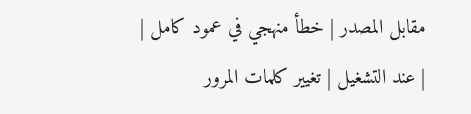مقابل المصدر | خطأ منهجي في عمود كامل |
| عند التشغيل | تغيير كلمات المرور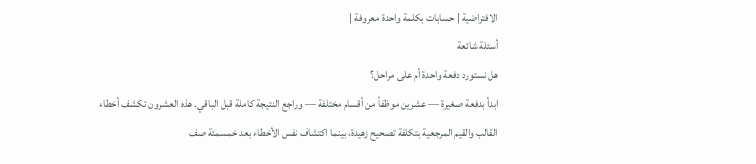الافتراضية | حسابات بكلمة واحدة معروفة |
أسئلة شائعة
هل نستورد دفعة واحدة أم على مراحل؟
ابدأ بدفعة صغيرة — عشرين موظفاً من أقسام مختلفة — وراجع النتيجة كاملة قبل الباقي. هذه العشرون تكشف أخطاء القالب والقيم المرجعية بتكلفة تصحيح زهيدة، بينما اكتشاف نفس الأخطاء بعد خمسمئة صف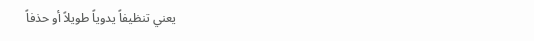يعني تنظيفاً يدوياً طويلاً أو حذفاً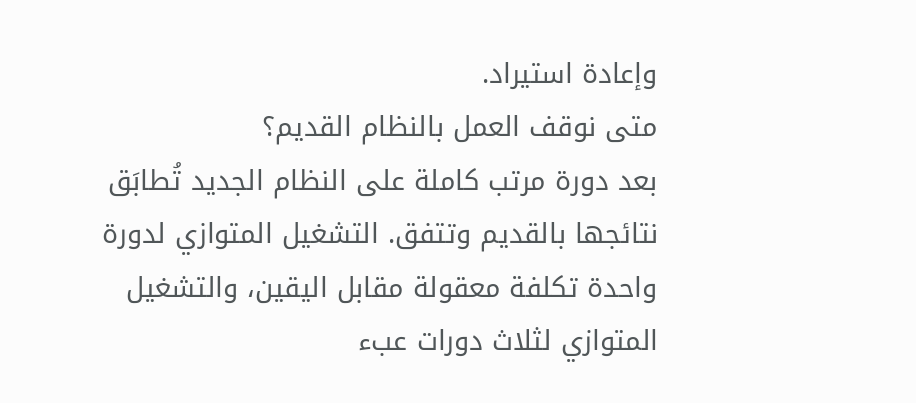وإعادة استيراد.
متى نوقف العمل بالنظام القديم؟
بعد دورة مرتب كاملة على النظام الجديد تُطابَق نتائجها بالقديم وتتفق. التشغيل المتوازي لدورة واحدة تكلفة معقولة مقابل اليقين، والتشغيل المتوازي لثلاث دورات عبء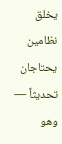يخلق نظامين يحتاجان تحديثاً — وهو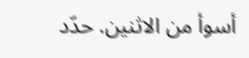أسوأ من الاثنين. حدّد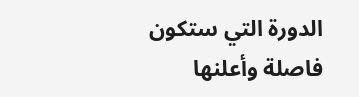الدورة التي ستكون فاصلة وأعلنها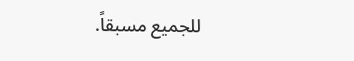للجميع مسبقاً.